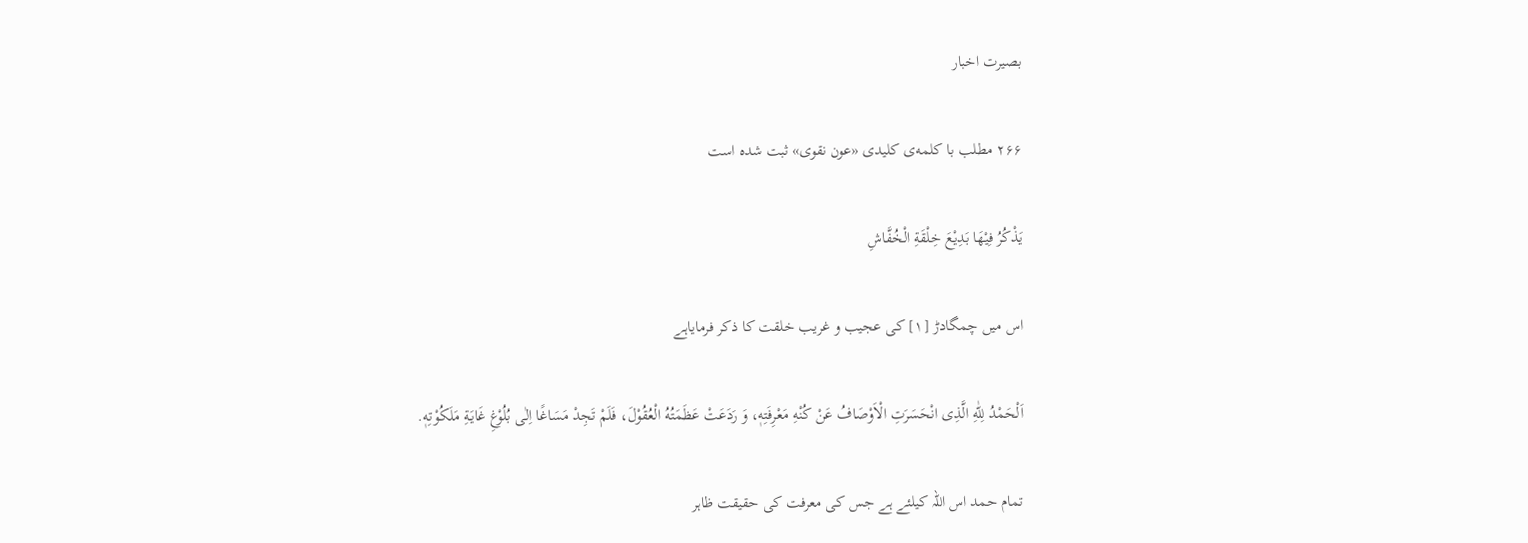بصیرت اخبار

۲۶۶ مطلب با کلمه‌ی کلیدی «عون نقوی» ثبت شده است

یَذْکُرُ فِیْهَا بَدِیْعَ خِلْقَةِ الْخُفَّاشِ

اس میں چمگادڑ [۱] کی عجیب و غریب خلقت کا ذکر فرمایاہے

اَلْحَمْدُ لِلّٰهِ الَّذِی انْحَسَرَتِ الْاَوْصَافُ عَنْ کُنْهِ مَعْرِفَتِهٖ، وَ رَدَعَتْ عَظَمَتُهُ الْعُقُوْلَ، فَلَمْ تَجِدْ مَسَاغًا اِلٰی بُلُوْغِ غَایَةِ مَلَکُوْتِهٖ.

تمام حمد اس اللہ کیلئے ہے جس کی معرفت کی حقیقت ظاہر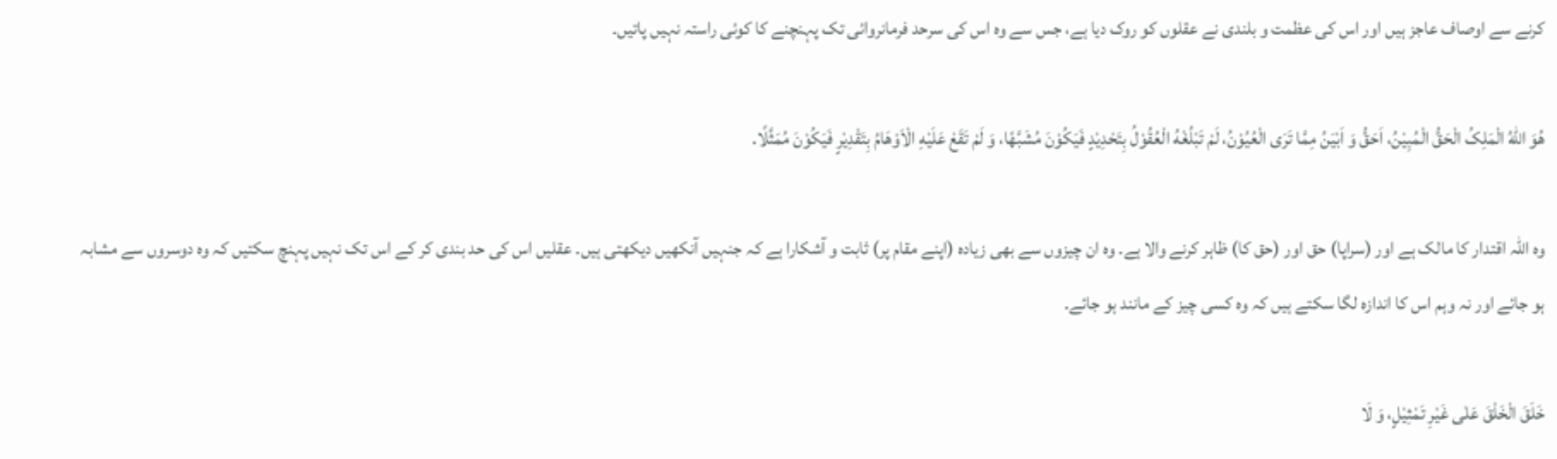کرنے سے اوصاف عاجز ہیں اور اس کی عظمت و بلندی نے عقلوں کو روک دیا ہے، جس سے وہ اس کی سرحد فرمانروائی تک پہنچنے کا کوئی راستہ نہیں پاتیں۔

هُوَ اللهُ الْمَلِکُ الْحَقُّ الْمُبِیْنُ، اَحَقُّ وَ اَبْیَنُ مِمَّا تَرَی الْعُیُوْنُ، لَمْ تَبْلُغْهُ الْعُقُوْلُ بِتَحْدِیْدٍ فَیَکُوْنَ مُشَبَّهًا، وَ لَمْ تَقَعْ عَلَیْهِ الْاَوْهَامُ بِتَقْدِیْرٍ فَیَکُوْنَ مُمَثَّلًا.

وہ اللہ اقتدار کا مالک ہے اور (سراپا) حق اور (حق کا) ظاہر کرنے والا ہے۔ وہ ان چیزوں سے بھی زیادہ (اپنے مقام پر) ثابت و آشکارا ہے کہ جنہیں آنکھیں دیکھتی ہیں۔ عقلیں اس کی حد بندی کر کے اس تک نہیں پہنچ سکتیں کہ وہ دوسروں سے مشابہ ہو جائے اور نہ وہم اس کا اندازہ لگا سکتے ہیں کہ وہ کسی چیز کے مانند ہو جائے۔

خَلَقَ الْخَلْقَ عَلٰی غَیْرِ تَمْثِیْلٍ، وَ لَا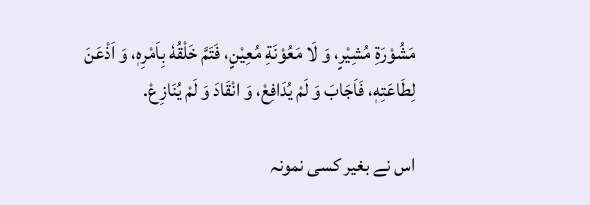مَشُوْرَةِ مُشِیْرٍ، وَ لَا مَعُوْنَةِ مُعِیْنٍ، فَتَمَّ خَلْقُهٗ بِاَمْرِهٖ، وَ اَذْعَنَ لِطَاعَتِهٖ، فَاَجَابَ وَ لَمْ یُدَافِعْ، وَ انْقَادَ وَ لَمْ یُنَازِعْ.

اس نے بغیر کسی نمونہ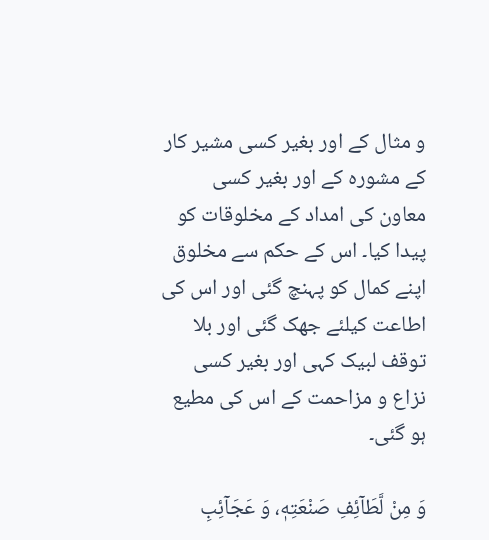و مثال کے اور بغیر کسی مشیر کار کے مشورہ کے اور بغیر کسی معاون کی امداد کے مخلوقات کو پیدا کیا۔ اس کے حکم سے مخلوق اپنے کمال کو پہنچ گئی اور اس کی اطاعت کیلئے جھک گئی اور بلا توقف لبیک کہی اور بغیر کسی نزاع و مزاحمت کے اس کی مطیع ہو گئی۔

وَ مِنْ لَّطَآئِفِ صَنْعَتِهٖ، وَ عَجَآئِبِ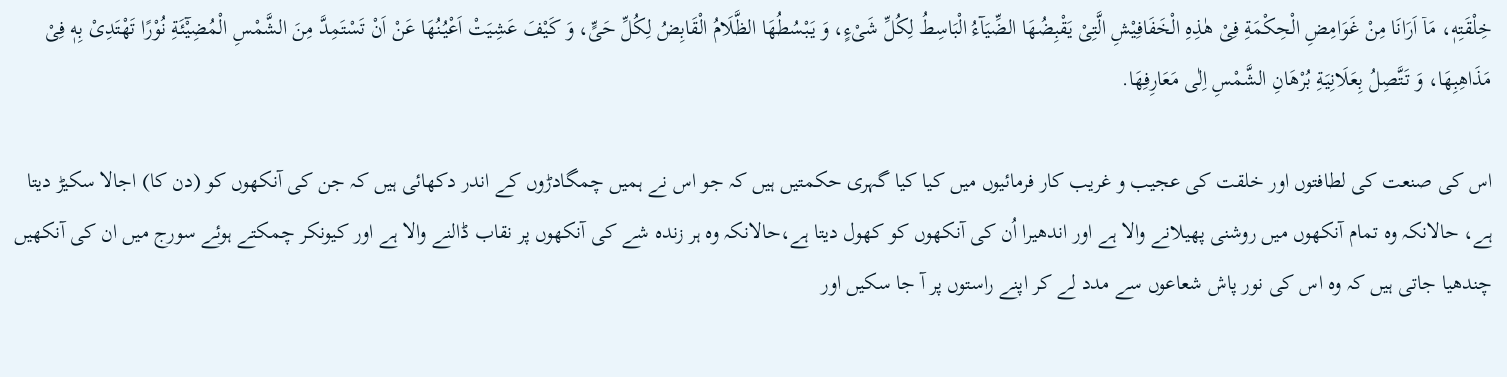خِلْقَتِهٖ، مَاۤ اَرَانَا مِنْ غَوَامِضِ الْحِکْمَةِ فِیْ هٰذِهِ الْخَفَافِیْشِ الَّتِیْ یَقْبِضُهَا الضِّیَآءُ الْبَاسِطُ لِکُلِّ شَیْءٍ، وَ یَبْسُطُهَا الظَّلَامُ الْقَابِضُ لِکُلِّ حَیٍّ، وَ کَیْفَ عَشِیَتْ اَعْیُنُهَا عَنْ اَنْ تَسْتَمِدَّ مِنَ الشَّمْسِ الْمُضِیْٓئَةِ نُوْرًا تَهْتَدِیْ بِهٖ فِیْ مَذَاهِبِهَا، وَ تَتَّصِلُ بِعَلَانِیَةِ بُرْهَانِ الشَّمْسِ اِلٰی مَعَارِفِهَا.

اس کی صنعت کی لطافتوں اور خلقت کی عجیب و غریب کار فرمائیوں میں کیا کیا گہری حکمتیں ہیں کہ جو اس نے ہمیں چمگادڑوں کے اندر دکھائی ہیں کہ جن کی آنکھوں کو (دن کا) اجالا سکیڑ دیتا ہے، حالانکہ وہ تمام آنکھوں میں روشنی پھیلانے والا ہے اور اندھیرا اُن کی آنکھوں کو کھول دیتا ہے،حالانکہ وہ ہر زندہ شے کی آنکھوں پر نقاب ڈالنے والا ہے اور کیونکر چمکتے ہوئے سورج میں ان کی آنکھیں چندھیا جاتی ہیں کہ وہ اس کی نور پاش شعاعوں سے مدد لے کر اپنے راستوں پر آ جا سکیں اور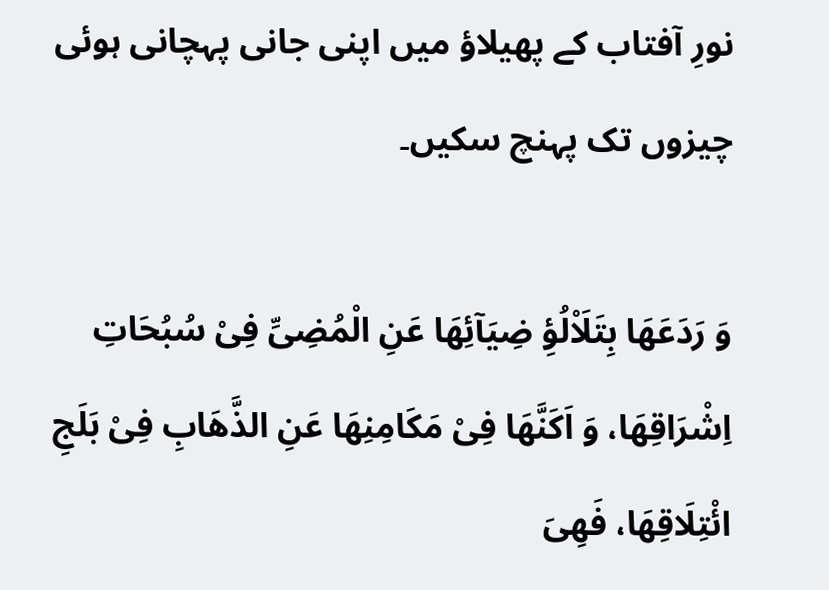نورِ آفتاب کے پھیلاؤ میں اپنی جانی پہچانی ہوئی چیزوں تک پہنچ سکیں۔

وَ رَدَعَهَا بِتَلَاْلُؤِ ضِیَآئِهَا عَنِ الْمُضِیِّ فِیْ سُبُحَاتِ اِشْرَاقِهَا، وَ اَکَنَّهَا فِیْ مَکَامِنِهَا عَنِ الذَّهَابِ فِیْ بَلَجِ ائْتِلَاقِهَا، فَهِیَ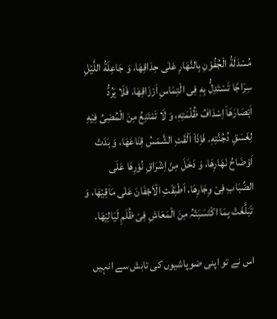مُسْدَلَةُ الْجُفُوْنِ بِالنَّهَارِ عَلٰی حِدَاقِهَا، وَ جَاعِلَةُ اللَّیْلِ سِرَاجًا تَسْتَدِلُّ بِهٖ فِی الْتِمَاسِ اَرْزَاقِهَا، فَلَا یَرُدُّ اَبْصَارَهَاۤ اِسْدَافُ ظُلْمَتِهٖ، وَ لَا تَمْتَنِعُ مِنَ الْمُضِیِّ فِیْهِ لِغَسَقِ دُجُنَّتِهٖ. فَاِذَاۤ اَلْقَتِ الشَّمْسُ قِنَاعَهَا، وَ بَدَتْ اَوْضَاحُ نَهَارِهَا، وَ دَخَلَ مِنْ اِشْرَاقِ نُوْرِهَا عَلَی الضِّبَابِ فِیْ وِجَارِهَا، اَطْبَقَتِ الْاَجْفَانَ عَلٰی مَاٰقِیْهَا، وَ تَبَلَّغَتْ بِمَا اکْتَسَبَتْہُ مِنَ الْمَعَاشِ فِیْ ظُلَمِ لَیَالِیْهَا.

اس نے تو اپنی ضوپاشیوں کی تابش سے انہیں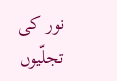نور کی تجلّیوں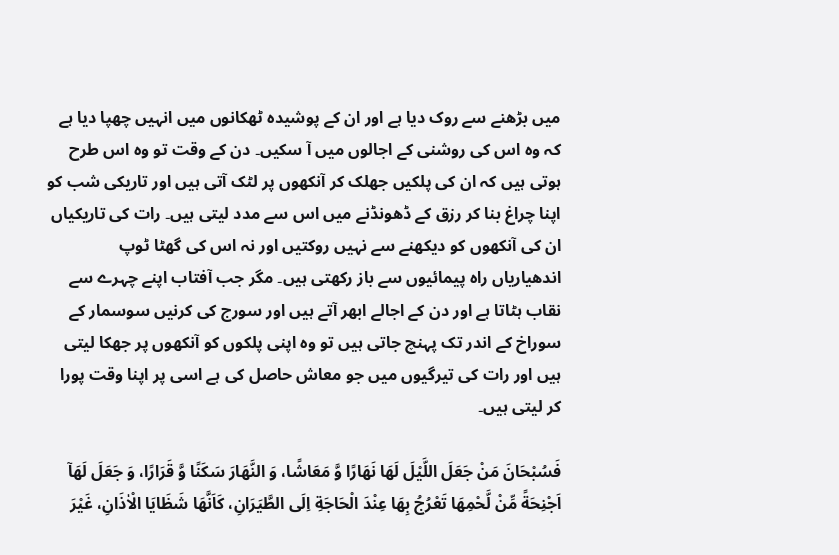میں بڑھنے سے روک دیا ہے اور ان کے پوشیدہ ٹھکانوں میں انہیں چھپا دیا ہے کہ وہ اس کی روشنی کے اجالوں میں آ سکیں۔ دن کے وقت تو وہ اس طرح ہوتی ہیں کہ ان کی پلکیں جھلک کر آنکھوں پر لٹک آتی ہیں اور تاریکی شب کو اپنا چراغ بنا کر رزق کے ڈھونڈنے میں اس سے مدد لیتی ہیں۔ رات کی تاریکیاں ان کی آنکھوں کو دیکھنے سے نہیں روکتیں اور نہ اس کی گھٹا ٹوپ اندھیاریاں راہ پیمائیوں سے باز رکھتی ہیں۔ مگر جب آفتاب اپنے چہرے سے نقاب ہٹاتا ہے اور دن کے اجالے ابھر آتے ہیں اور سورج کی کرنیں سوسمار کے سوراخ کے اندر تک پہنچ جاتی ہیں تو وہ اپنی پلکوں کو آنکھوں پر جھکا لیتی ہیں اور رات کی تیرگیوں میں جو معاش حاصل کی ہے اسی پر اپنا وقت پورا کر لیتی ہیں۔

فَسُبْحَانَ مَنْ جَعَلَ اللَّیْلَ لَهَا نَهَارًا وَّ مَعَاشًا، وَ النَّهَارَ سَکَنًا وَّ قَرَارًا، وَ جَعَلَ لَهَاۤ اَجْنِحَةً مِّنْ لَّحْمِهَا تَعْرُجُ بِهَا عِنْدَ الْحَاجَةِ اِلَی الطَّیَرَانِ، کَاَنَّهَا شَظَایَا الْاٰذَانِ، غَیْرَ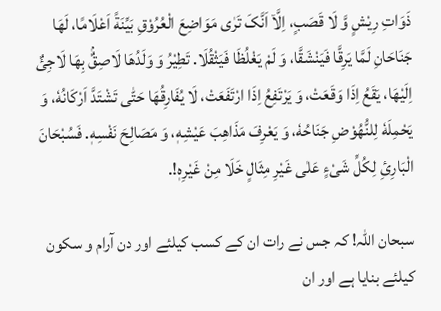ذَوَاتِ رِیْشٍ وَّ لَا قَصَبٍ، اِلَّاۤ اَنَّکَ تَرٰی مَوَاضِعَ الْعُرُوْقِ بَیِّنَةً اَعْلَامًا، لَهَا جَنَاحَانِ لَمَّا یَرِقَّا فَیَنْشَقَّا، وَ لَمْ یَغْلُظَا فَیَثْقُلَا. تَطِیْرُ وَ وَلَدُهَا لَاصِقٌۢ بِهَا لَاجِئٌ اِلَیْهَا، یَقَعُ اِذَا وَقَعَتْ، وَ یَرْتَفِعُ اِذَا ارْتَفَعَتْ، لَا یُفَارِقُهَا حَتّٰی تَشْتَدَّ اَرْکَانُهٗ، وَ یَحْمِلَهٗ لِلنُّهُوْضِ جَنَاحُهٗ، وَ یَعْرِفَ مَذَاهِبَ عَیْشِهٖ، وَ مَصَالِحَ نَفْسِهٖ. فَسُبْحَانَ الْبَارِئِ لِکُلِّ شَیْءٍ عَلٰی غَیْرِ مِثَالٍ خَلَا مِنْ غَیْرِهٖ!.

سبحان اللہ! کہ جس نے رات ان کے کسب کیلئے اور دن آرام و سکون کیلئے بنایا ہے اور ان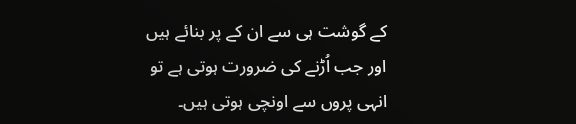کے گوشت ہی سے ان کے پر بنائے ہیں اور جب اُڑنے کی ضرورت ہوتی ہے تو انہی پروں سے اونچی ہوتی ہیں۔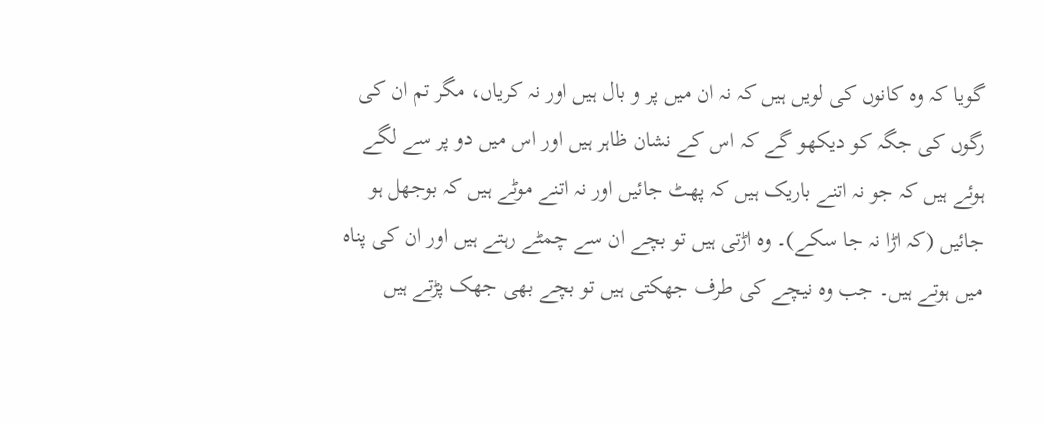گویا کہ وہ کانوں کی لویں ہیں کہ نہ ان میں پر و بال ہیں اور نہ کریاں، مگر تم ان کی رگوں کی جگہ کو دیکھو گے کہ اس کے نشان ظاہر ہیں اور اس میں دو پر سے لگے ہوئے ہیں کہ جو نہ اتنے باریک ہیں کہ پھٹ جائیں اور نہ اتنے موٹے ہیں کہ بوجھل ہو جائیں (کہ اڑا نہ جا سکے)۔ وہ اڑتی ہیں تو بچے ان سے چمٹے رہتے ہیں اور ان کی پناہ میں ہوتے ہیں۔ جب وہ نیچے کی طرف جھکتی ہیں تو بچے بھی جھک پڑتے ہیں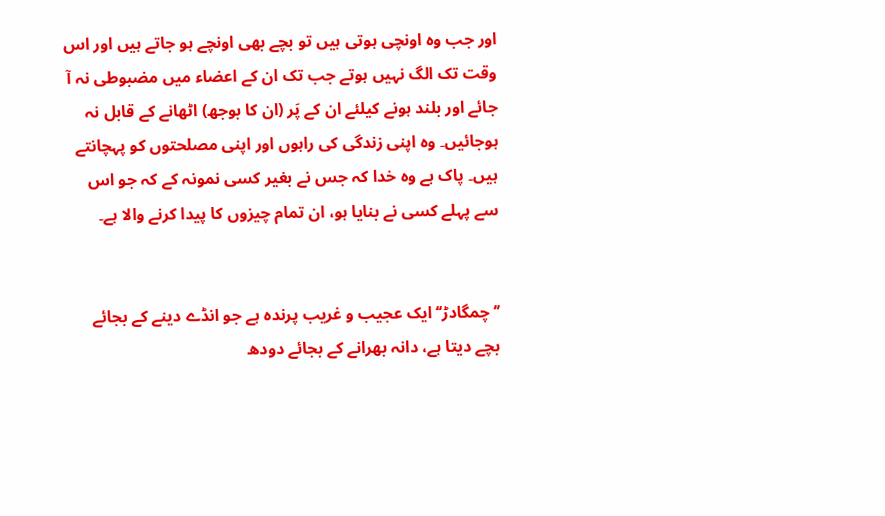اور جب وہ اونچی ہوتی ہیں تو بچے بھی اونچے ہو جاتے ہیں اور اس وقت تک الگ نہیں ہوتے جب تک ان کے اعضاء میں مضبوطی نہ آ جائے اور بلند ہونے کیلئے ان کے پَر (ان کا بوجھ) اٹھانے کے قابل نہ ہوجائیں۔ وہ اپنی زندگی کی راہوں اور اپنی مصلحتوں کو پہچانتے ہیں۔ پاک ہے وہ خدا کہ جس نے بغیر کسی نمونہ کے کہ جو اس سے پہلے کسی نے بنایا ہو، ان تمام چیزوں کا پیدا کرنے والا ہے۔


’’چمگادڑ‘‘ ایک عجیب و غریب پرندہ ہے جو انڈے دینے کے بجائے بچے دیتا ہے، دانہ بھرانے کے بجائے دودھ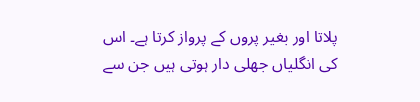پلاتا اور بغیر پروں کے پرواز کرتا ہے۔ اس کی انگلیاں جھلی دار ہوتی ہیں جن سے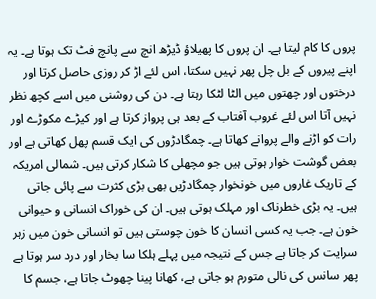پروں کا کام لیتا ہے۔ ان پروں کا پھیلاؤ ڈیڑھ انچ سے پانچ فٹ تک ہوتا ہے۔ یہ اپنے پیروں کے بل چل پھر نہیں سکتا، اس لئے اڑ کر روزی حاصل کرتا اور درختوں اور چھتوں میں الٹا لٹکا رہتا ہے۔ دن کی روشنی میں اسے کچھ نظر نہیں آتا اس لئے غروب آفتاب کے بعد ہی پرواز کرتا ہے اور کیڑے مکوڑے اور رات کو اڑنے والے پروانے کھاتا ہے۔ چمگادڑوں کی ایک قسم پھل کھاتی ہے اور بعض گوشت خوار ہوتی ہیں جو مچھلی کا شکار کرتی ہیں۔ شمالی امریکہ کے تاریک غاروں میں خونخوار چمگادڑیں بھی بڑی کثرت سے پائی جاتی ہیں۔ یہ بڑی خطرناک اور مہلک ہوتی ہیں۔ ان کی خوراک انسانی و حیوانی خون ہے۔ جب یہ کسی انسان کا خون چوستی ہیں تو انسانی خون میں زہر سرایت کر جاتا ہے جس کے نتیجہ میں پہلے ہلکا سا بخار اور درد سر ہوتا ہے پھر سانس کی نالی متورم ہو جاتی ہے، کھانا پینا چھوٹ جاتا ہے، جسم کا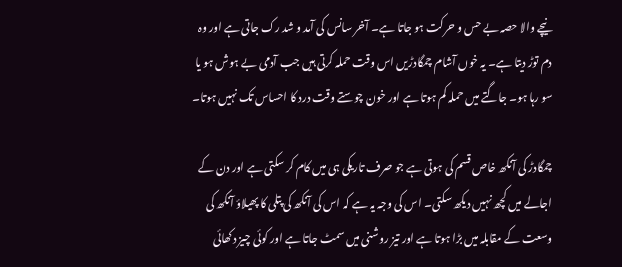نیچے والا حصہ بے حس و حرکت ہو جاتا ہے۔ آخر سانس کی آمد و شد رک جاتی ہے اور وہ دم توڑ دیتا ہے۔ یہ خوں آشام چمگادڑیں اس وقت حملہ کرتی ہیں جب آدمی بے ہوش ہو یا سو رہا ہو۔ جاگتے میں حملہ کم ہوتا ہے اور خون چوستے وقت درد کا احساس تک نہیں ہوتا۔

چمگادڑ کی آنکھ خاص قسم کی ہوتی ہے جو صرف تاریکی ہی میں کام کر سکتی ہے اور دن کے اجالے میں کچھ نہیں دیکھ سکتی۔ اس کی وجہ یہ ہے کہ اس کی آنکھ کی پتلی کا پھیلاؤ آنکھ کی وسعت کے مقابلہ میں بڑا ہوتا ہے اور تیز روشنی میں سمٹ جاتا ہے اور کوئی چیز دکھائی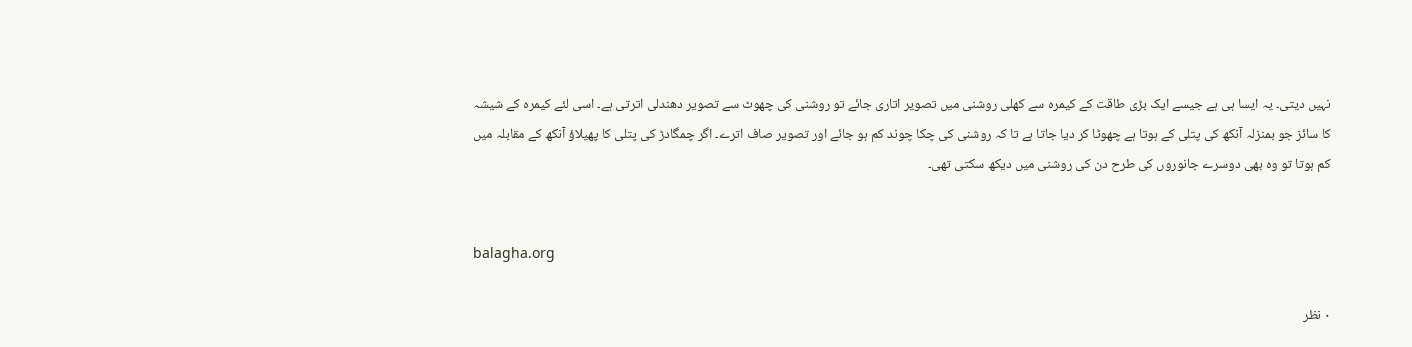نہیں دیتی۔ یہ ایسا ہی ہے جیسے ایک بڑی طاقت کے کیمرہ سے کھلی روشنی میں تصویر اتاری جائے تو روشنی کی چھوٹ سے تصویر دھندلی اترتی ہے۔ اسی لئے کیمرہ کے شیشہ کا سائز جو بمنزلہ آنکھ کی پتلی کے ہوتا ہے چھوٹا کر دیا جاتا ہے تا کہ روشنی کی چکا چوند کم ہو جائے اور تصویر صاف اترے۔ اگر چمگادڑ کی پتلی کا پھیلاؤ آنکھ کے مقابلہ میں کم ہوتا تو وہ بھی دوسرے جانوروں کی طرح دن کی روشنی میں دیکھ سکتی تھی۔


balagha.org

۰ نظر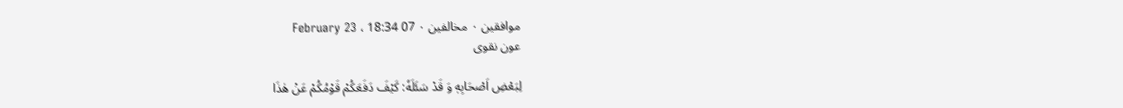موافقین ۰ مخالفین ۰ 07 February 23 ، 18:34
عون نقوی

لِبَعْضِ اَصْحَابِهٖ وَ قَدْ سَئَلَهٗ: کَیْفَ دَفَعَکُمْ قَوْمُکُمْ عَنْ هٰذَا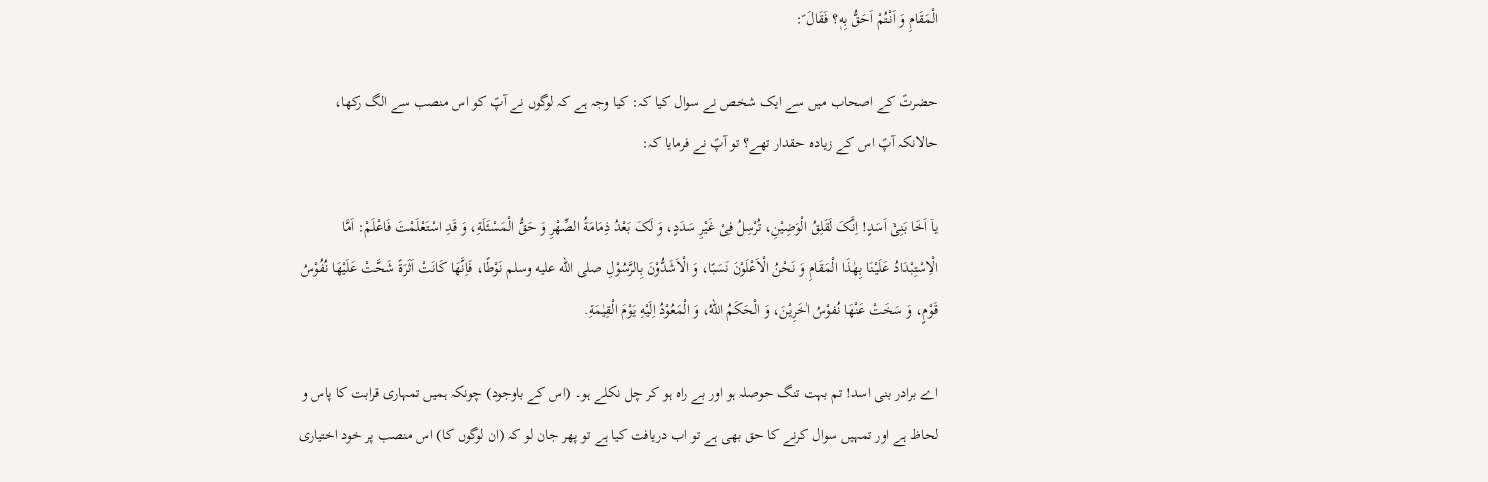الْمَقَامِ وَ اَنْتُمْ اَحَقُّ بِهٖ؟ فَقَالَ ؑ:

حضرتؑ کے اصحاب میں سے ایک شخص نے سوال کیا کہ: کیا وجہ ہے کہ لوگوں نے آپؑ کو اس منصب سے الگ رکھا، حالانکہ آپؑ اس کے زیادہ حقدار تھے؟ تو آپؑ نے فرمایا کہ:

یاۤ اَخَا بَنِیْۤ اَسَدٍ! اِنَّکَ لَقَلِقُ الْوَضِیْنِ، تُرْسِلُ فِیْ غَیْرِ سَدَدٍ، وَ لَکَ بَعْدُ ذِمَامَةُ الصِّهْرِ وَ حَقُّ الْمَسْئَلَةِ، وَ قَدِ اسْتَعْلَمْتَ فَاعْلَمْ: اَمَّا الْاِسْتِبْدَادُ عَلَیْنَا بِهٰذَا الْمَقَامِ وَ نَحْنُ الْاَعْلَوْنَ نَسَبًا، وَ الْاَشَدُّوْنَ بِالرَّسُوْلِ صلى الله عليه وسلم نَوْطًا، فَاِنَّهَا کَانَتْ اَثَرَةً شَحَّتْ عَلَیْهَا نُفُوْسُ قَوْمٍ، وَ سَخَتْ عَنْهَا نُفوْسُ اٰخَرِیْنَ، وَ الْحَکَمُ اللهُ، وَ الْمَعُوْدُ اِلَیْهِ یَوْمَ الْقِیٰمَةِ.

اے برادر بنی اسد! تم بہت تنگ حوصلہ ہو اور بے راہ ہو کر چل نکلے ہو۔ (اس کے باوجود) چونکہ ہمیں تمہاری قرابت کا پاس و لحاظ ہے اور تمہیں سوال کرنے کا حق بھی ہے تو اب دریافت کیا ہے تو پھر جان لو کہ (ان لوگوں کا) اس منصب پر خود اختیاری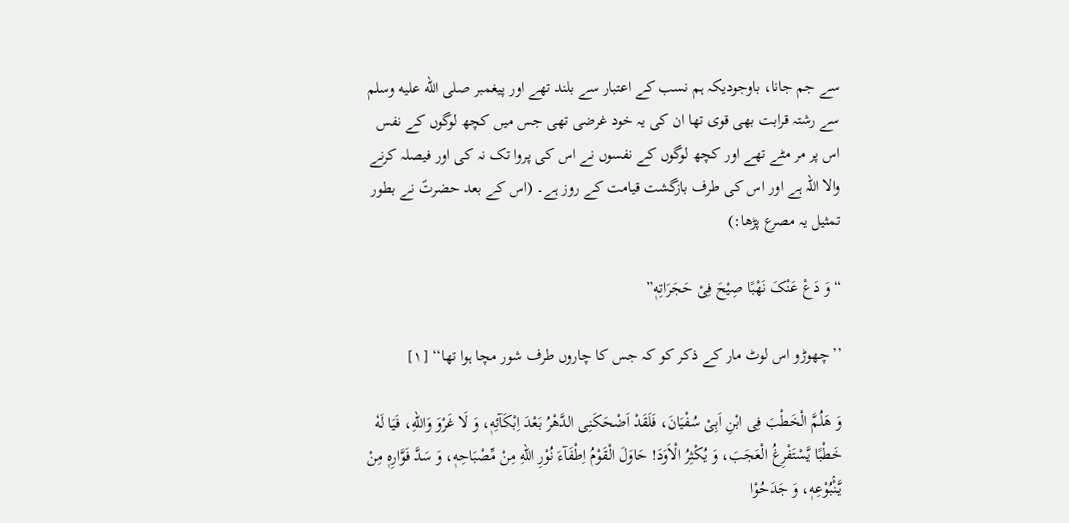سے جم جانا، باوجودیکہ ہم نسب کے اعتبار سے بلند تھے اور پیغمبر صلى الله عليه وسلم سے رشتہ قرابت بھی قوی تھا ان کی یہ خود غرضی تھی جس میں کچھ لوگوں کے نفس اس پر مر مٹے تھے اور کچھ لوگوں کے نفسوں نے اس کی پروا تک نہ کی اور فیصلہ کرنے والا اللہ ہے اور اس کی طرف بازگشت قیامت کے روز ہے۔ (اس کے بعد حضرتؑ نے بطور تمثیل یہ مصرع پڑھا:)

“وَ دَعْ عَنْکَ نَهْبًا صِیْحَ فِیْ حَجَرَاتِهٖ”

’’چھوڑو اس لوٹ مار کے ذکر کو کہ جس کا چاروں طرف شور مچا ہوا تھا‘‘ [۱]

وَ هَلُمَّ الْخَطْبَ فِی ابْنِ اَبِیْ سُفْیَانَ، فَلَقَدْ اَضْحَکَنِی الدَّهْرُ بَعْدَ اِبْکَآئِهٖ، وَ لَا غَرْوَ وَاللهِ، فَیَا لَهٗ خَطْبًا یَّسْتَفْرِغُ الْعَجَبَ، وَ یُکْثِرُ الْاَوَدَ! حَاوَلَ الْقَوْمُ اِطْفَآءَ نُوْرِ اللهِ مِنْ مِّصْبَاحِهٖ، وَ سَدَّ فَوَّارِهٖ مِنْ یَّنْۢبُوْعِهٖ، وَ جَدَحُوْا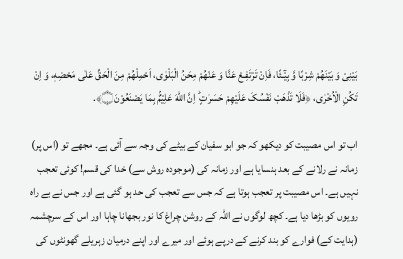بَیْنِیْ وَ بَیْنَهُمْ شِرْبًا وَّ بِیْٓـئًا، فَاِنْ تَرْتَفِـعْ عَنَّا وَ عَنْهُمْ مِحَنُ الْبَلْوٰی، اَحْمِلْهُمْ مِنَ الْحَقِّ عَلٰی مَحْضِهٖ، وَ اِنْ تَکُنِ الْاُخْرٰی، ﴿فَلَا تَذْهَبْ نَفْسُکَ عَلَیْهِمْ حَسَرٰتٍ ؕ اِنَّ اللّٰهَ عَلِیْمٌۢ بِمَا یَصْنَعُوْنَ۝﴾.

اب تو اس مصیبت کو دیکھو کہ جو ابو سفیان کے بیٹے کی وجہ سے آئی ہے۔ مجھے تو (اس پر) زمانہ نے رلانے کے بعد ہنسایا ہے اور زمانہ کی (موجودہ روش سے) خدا کی قسم! کوئی تعجب نہیں ہے۔ اس مصیبت پر تعجب ہوتا ہے کہ جس سے تعجب کی حد ہو گئی ہے اور جس نے بے راہ رویوں کو بڑھا دیا ہے۔ کچھ لوگوں نے اللہ کے روشن چراغ کا نور بجھانا چاہا اور اس کے سرچشمہ (ہدایت کے) فوارے کو بند کرنے کے درپے ہوئے اور میرے اور اپنے درمیان زہریلے گھونٹوں کی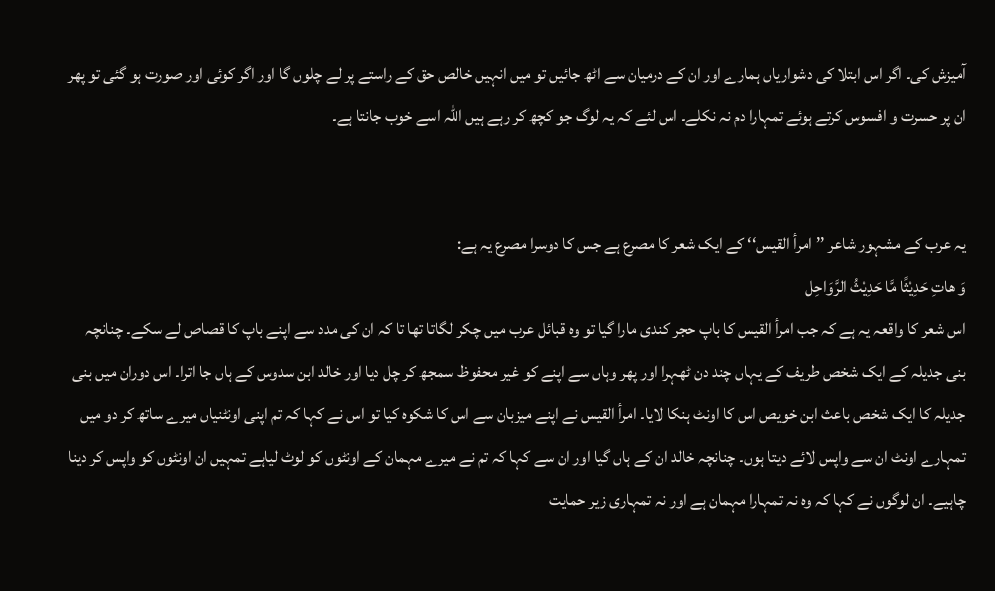آمیزش کی۔ اگر اس ابتلا کی دشواریاں ہمارے اور ان کے درمیان سے اٹھ جائیں تو میں انہیں خالص حق کے راستے پر لے چلوں گا اور اگر کوئی اور صورت ہو گئی تو پھر ان پر حسرت و افسوس کرتے ہوئے تمہارا دم نہ نکلے۔ اس لئے کہ یہ لوگ جو کچھ کر رہے ہیں اللہ اسے خوب جانتا ہے۔


یہ عرب کے مشہور شاعر ’’امرأ القیس‘‘ کے ایک شعر کا مصرع ہے جس کا دوسرا مصرع یہ ہے:
وَ هاتِ حَدِیْثًا مَّا حَدِیْثُ الرَّوَاحِل
اس شعر کا واقعہ یہ ہے کہ جب امرأ القیس کا باپ حجر کندی مارا گیا تو وہ قبائل عرب میں چکر لگاتا تھا تا کہ ان کی مدد سے اپنے باپ کا قصاص لے سکے۔ چنانچہ بنی جدیلہ کے ایک شخص طریف کے یہاں چند دن ٹھہرا اور پھر وہاں سے اپنے کو غیر محفوظ سمجھ کر چل دیا اور خالد ابن سدوس کے ہاں جا اترا۔ اس دوران میں بنی جدیلہ کا ایک شخص باعث ابن خویص اس کا اونٹ ہنکا لایا۔ امرأ القیس نے اپنے میزبان سے اس کا شکوہ کیا تو اس نے کہا کہ تم اپنی اونٹنیاں میرے ساتھ کر دو میں تمہارے اونٹ ان سے واپس لائے دیتا ہوں۔ چنانچہ خالد ان کے ہاں گیا اور ان سے کہا کہ تم نے میرے مہمان کے اونٹوں کو لوٹ لیاہے تمہیں ان اونٹوں کو واپس کر دینا چاہیے۔ ان لوگوں نے کہا کہ وہ نہ تمہارا مہمان ہے اور نہ تمہاری زیر حمایت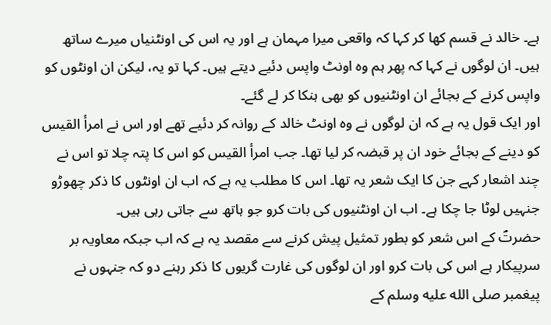ہے۔ خالد نے قسم کھا کر کہا کہ واقعی میرا مہمان ہے اور یہ اس کی اونٹنیاں میرے ساتھ ہیں۔ ان لوگوں نے کہا کہ پھر ہم وہ اونٹ واپس دئیے دیتے ہیں۔ کہا تو یہ، لیکن ان اونٹوں کو واپس کرنے کے بجائے ان اونٹنیوں کو بھی ہنکا کر لے گئے۔
اور ایک قول یہ ہے کہ ان لوگوں نے وہ اونٹ خالد کے روانہ کر دئیے تھے اور اس نے امرأ القیس کو دینے کے بجائے خود ان پر قبضہ کر لیا تھا۔ جب امرأ القیس کو اس کا پتہ چلا تو اس نے چند اشعار کہے جن کا ایک شعر یہ تھا۔ اس کا مطلب یہ ہے کہ اب ان اونٹوں کا ذکر چھوڑو جنہیں لوٹا جا چکا ہے۔ اب ان اونٹنیوں کی بات کرو جو ہاتھ سے جاتی رہی ہیں۔
حضرتؐ کے اس شعر کو بطور تمثیل پیش کرنے سے مقصد یہ ہے کہ اب جبکہ معاویہ بر سرپیکار ہے اس کی بات کرو اور ان لوگوں کی غارت گریوں کا ذکر رہنے دو کہ جنہوں نے پیغمبر صلى الله عليه وسلم کے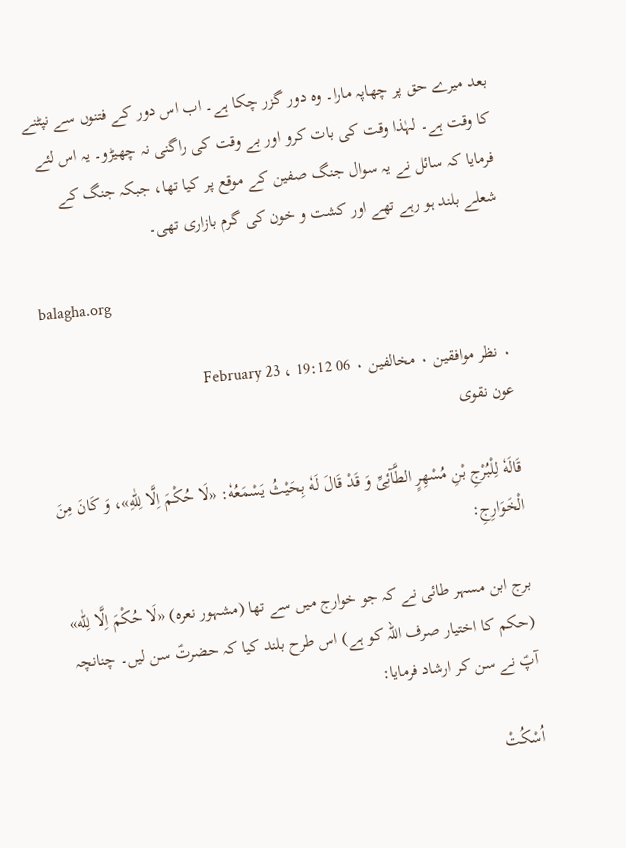بعد میرے حق پر چھاپہ مارا۔ وہ دور گزر چکا ہے۔ اب اس دور کے فتنوں سے نپٹنے کا وقت ہے۔ لہٰذا وقت کی بات کرو اور بے وقت کی راگنی نہ چھیڑو۔ یہ اس لئے فرمایا کہ سائل نے یہ سوال جنگ صفین کے موقع پر کیا تھا، جبکہ جنگ کے شعلے بلند ہو رہے تھے اور کشت و خون کی گرم بازاری تھی۔

balagha.org

۰ نظر موافقین ۰ مخالفین ۰ 06 February 23 ، 19:12
عون نقوی

قَالَهٗ لِلْبُرْجِ بْنِ مُسْهِرٍ الطَّآئِىِّ وَ قَدْ قَالَ لَهٗ بِحَیْثُ یَسْمَعُهٗ: «لَا حُکْمَ اِلَّا لِلّٰهِ»، وَ کَانَ مِنَ الْخَوَارِجِ:

برج ابن مسہر طائی نے کہ جو خوارج میں سے تھا (مشہور نعرہ) «لَا حُکْمَ اِلَّا لِلّٰه» (حکم کا اختیار صرف اللہ کو ہے) اس طرح بلند کیا کہ حضرتؑ سن لیں۔ چنانچہ آپؑ نے سن کر ارشاد فرمایا:

اُسْکُتْ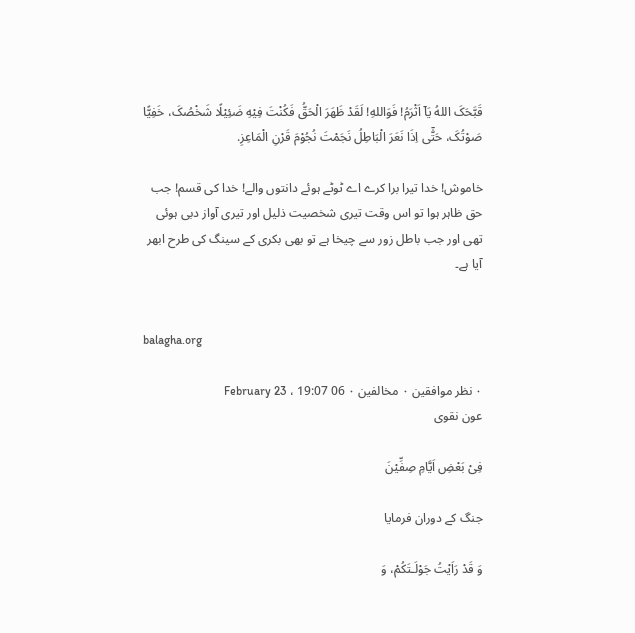قَبَّحَکَ اللهُ یَاۤ اَثْرَمُ! فَوَاللهِ! لَقَدْ ظَهَرَ الْحَقُّ فَکُنْتَ فِیْهِ ضَئِیْلًا شَخْصُکَ، خَفِیًّا صَوْتُکَ، حَتّٰۤی اِذَا نَعَرَ الْبَاطِلُ نَجَمْتَ نُجُوْمَ قَرْنِ الْمَاعِزِ.

خاموش! خدا تیرا برا کرے اے ٹوٹے ہوئے دانتوں والے! خدا کی قسم! جب حق ظاہر ہوا تو اس وقت تیری شخصیت ذلیل اور تیری آواز دبی ہوئی تھی اور جب باطل زور سے چیخا ہے تو بھی بکری کے سینگ کی طرح ابھر آیا ہے۔


balagha.org

۰ نظر موافقین ۰ مخالفین ۰ 06 February 23 ، 19:07
عون نقوی

فِیْ بَعْضِ اَیَّامِ صِفِّیْنَ

جنگ کے دوران فرمایا

وَ قَدْ رَاَیْتُ جَوْلَـتَکُمْ، وَ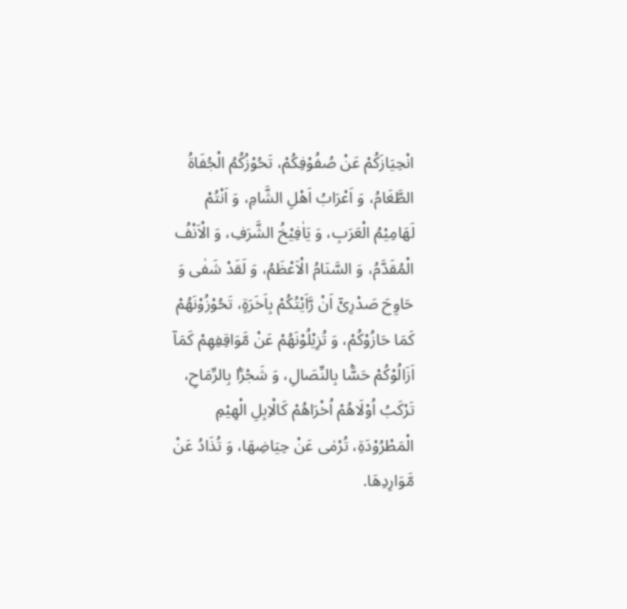انْحِیَازَکُمْ عَنْ صُفُوْفِکُمْ، تَحُوْزُکُمُ الْجُفَاةُ الطَّغَامُ، وَ اَعْرَابُ اَهْلِ الشَّامِ، وَ اَنْتُمْ لَهَامِیْمُ الْعَرَبِ، وَ یَاٰفِیْخُ الشَّرَفِ، وَ الْاَنْفُ الْمُقَدَّمُ، وَ السَّنَامُ الْاَعْظَمُ، وَ لَقَدْ شَفٰی وَ حَاوِحَ صَدْرِیْۤ اَنْ رَّاَیْتُکُمْ بِاَخَرَةٍ، تَحُوْزُوْنَهُمْ کَمَا حَازُوْکُمْ، وَ تُزِیْلُوْنَهُمْ عَنْ مَّوَاقِفِهِمْ کَمَاۤ اَزَالُوْکُمْ حَسًّۢا بِالنِّصَالِ، وَ شَجْرًۢا بِالرِّمَاحِ، تَرْکَبُ اُوْلَاهُمْ اُخْرَاهُمْ کَالْاِبِلِ الْهِیْمِ الْمَطْرُوْدَةِ، تُرْمٰی عَنْ حِیَاضِهَا، وَ تُذَادُ عَنْ مَّوَارِدِهَا.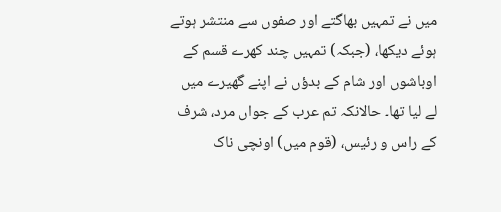میں نے تمہیں بھاگتے اور صفوں سے منتشر ہوتے ہوئے دیکھا، (جبکہ) تمہیں چند کھرے قسم کے اوباشوں اور شام کے بدؤں نے اپنے گھیرے میں لے لیا تھا۔ حالانکہ تم عرب کے جواں مرد، شرف کے راس و رئیس، (قوم میں) اونچی ناک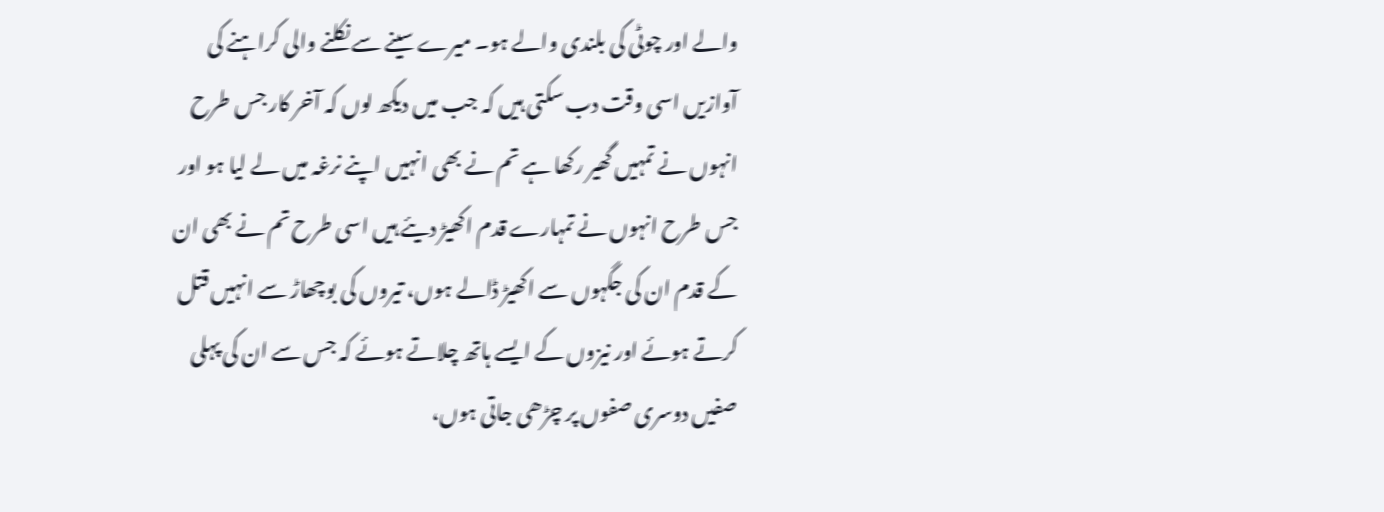والے اور چوٹی کی بلندی والے ہو۔ میرے سینے سے نکلنے والی کراہنے کی آوازیں اسی وقت دب سکتی ہیں کہ جب میں دیکھ لوں کہ آخر کار جس طرح انہوں نے تمہیں گھیر رکھا ہے تم نے بھی انہیں اپنے نرغہ میں لے لیا ہو اور جس طرح انہوں نے تمہارے قدم اکھیڑ دیئے ہیں اسی طرح تم نے بھی ان کے قدم ان کی جگہوں سے اکھیڑ ڈالے ہوں، تیروں کی بوچھاڑ سے انہیں قتل کرتے ہوئے اور نیزوں کے ایسے ہاتھ چلاتے ہوئے کہ جس سے ان کی پہلی صفیں دوسری صفوں پر چڑھی جاتی ہوں،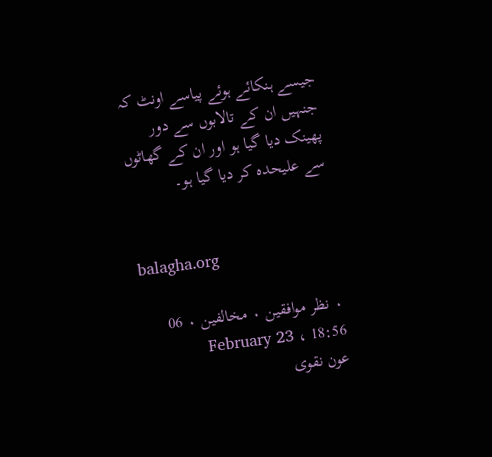جیسے ہنکائے ہوئے پیاسے اونٹ کہ جنہیں ان کے تالابوں سے دور پھینک دیا گیا ہو اور ان کے گھاٹوں سے علیحدہ کر دیا گیا ہو۔


balagha.org

۰ نظر موافقین ۰ مخالفین ۰ 06 February 23 ، 18:56
عون نقوی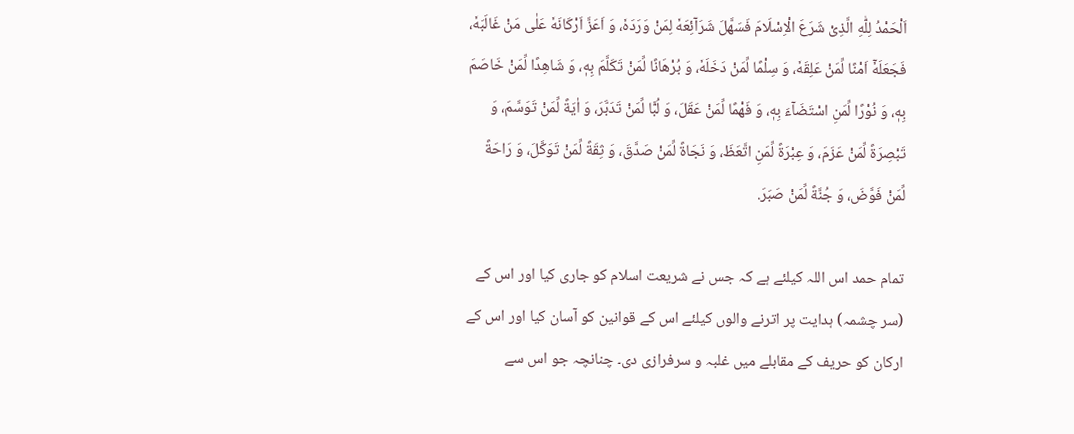اَلْحَمْدُ لِلّٰهِ الَّذِیْ شَرَعَ الْاِسْلَامَ فَسَهَّلَ شَرَآئِعَهٗ لِمَنْ وَرَدَهٗ، وَ اَعَزَّ اَرْکَانَهٗ عَلٰی مَنْ غَالَبَهٗ، فَجَعَلَهٗۤ اَمْنًا لِّمَنْ عَلِقَهٗ، وَ سِلْمًا لِّمَنْ دَخَلَهٗ، وَ بُرْهَانًا لِّمَنْ تَکَلَّمَ بِهٖ، وَ شَاهِدًا لِّمَنْ خَاصَمَ بِهٖ، وَ نُوْرًا لِّمَنِ اسْتَضَآءَ بِهٖ، وَ فَهْمًا لِّمَنْ عَقَلَ، وَ لُبًّا لِّمَنْ تَدَبَّرَ، وَ اٰیَةً لِّمَنْ تَوَسَّمَ، وَ تَبْصِرَةً لِّمَنْ عَزَمَ، وَ عِبْرَةً لِّمَنِ اتَّعَظَ، وَ نَجَاةً لِّمَنْ صَدَّقَ، وَ ثِقَةً لِّمَنْ تَوَکَّلَ، وَ رَاحَةً لِّمَنْ فَوَّضَ، وَ جُنَّةً لِّمَنْ صَبَرَ.

تمام حمد اس اللہ کیلئے ہے کہ جس نے شریعت اسلام کو جاری کیا اور اس کے (سر چشمہ) ہدایت پر اترنے والوں کیلئے اس کے قوانین کو آسان کیا اور اس کے ارکان کو حریف کے مقابلے میں غلبہ و سرفرازی دی۔ چنانچہ جو اس سے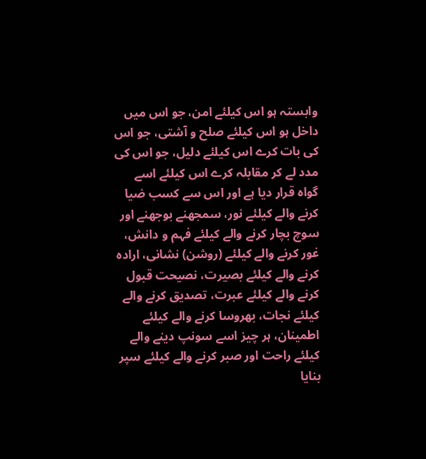وابستہ ہو اس کیلئے امن، جو اس میں داخل ہو اس کیلئے صلح و آشتی، جو اس کی بات کرے اس کیلئے دلیل، جو اس کی مدد لے کر مقابلہ کرے اس کیلئے اسے گواہ قرار دیا ہے اور اس سے کسب ضیا کرنے والے کیلئے نور، سمجھنے بوجھنے اور سوچ بچار کرنے والے کیلئے فہم و دانش، غور کرنے والے کیلئے (روشن) نشانی، ارادہ کرنے والے کیلئے بصیرت، نصیحت قبول کرنے والے کیلئے عبرت، تصدیق کرنے والے کیلئے نجات، بھروسا کرنے والے کیلئے اطمینان، ہر چیز اسے سونپ دینے والے کیلئے راحت اور صبر کرنے والے کیلئے سپر بنایا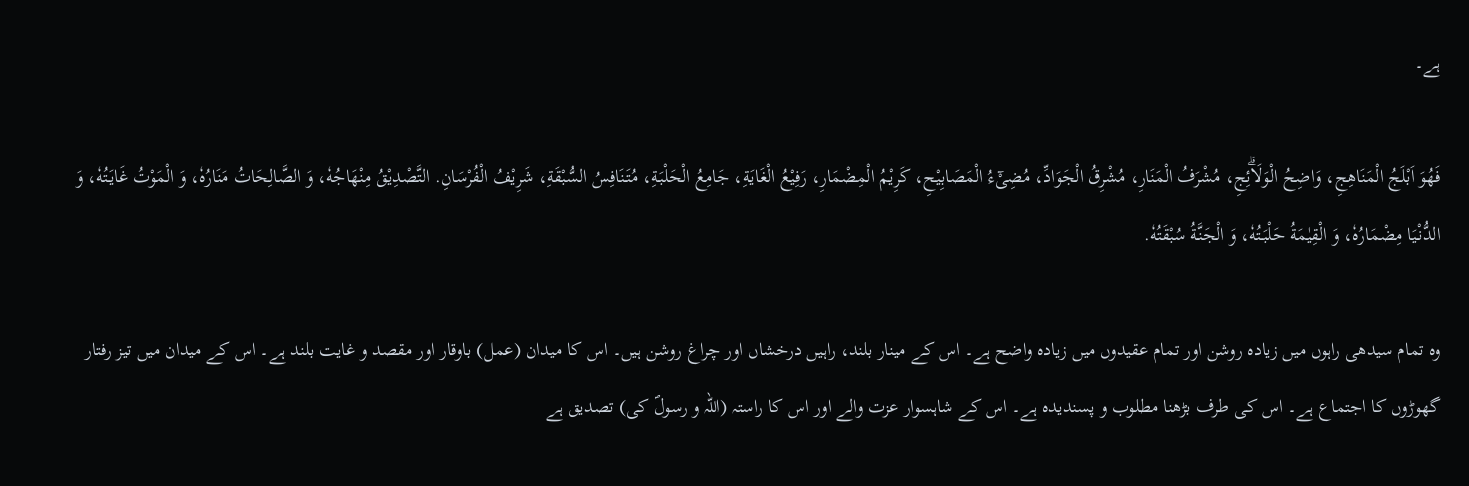ہے۔

فَهُوَ اَبْلَجُ الْمَنَاهِجِ، وَاضِحُ الْوَلَاۗئِجِ، مُشْرَفُ الْمَنَارِ، مُشْرِقُ الْجَوَادِّ، مُضِیْٓءُ الْمَصَابِیْحِ، کَرِیْمُ الْمِضْمَارِ، رَفِیْعُ الْغَایَةِ، جَامِعُ الْحَلْبَةِ، مُتَنَافِسُ السُّبْقَةِ، شَرِیْفُ الْفُرْسَانِ. التَّصْدِیْقُ مِنْهَاجُهٗ، وَ الصَّالِحَاتُ مَنَارُهٗ، وَ الْمَوْتُ غَایَتُهٗ، وَ الدُّنْیَا مِضْمَارُهٗ، وَ الْقِیٰمَةُ حَلْبَتُهٗ، وَ الْجَنَّةُ سُبْقَتُهٗ.

وہ تمام سیدھی راہوں میں زیادہ روشن اور تمام عقیدوں میں زیادہ واضح ہے۔ اس کے مینار بلند، راہیں درخشاں اور چراغ روشن ہیں۔ اس کا میدان (عمل) باوقار اور مقصد و غایت بلند ہے۔ اس کے میدان میں تیز رفتار گھوڑوں کا اجتماع ہے۔ اس کی طرف بڑھنا مطلوب و پسندیدہ ہے۔ اس کے شاہسوار عزت والے اور اس کا راستہ (اللہ و رسولؐ کی) تصدیق ہے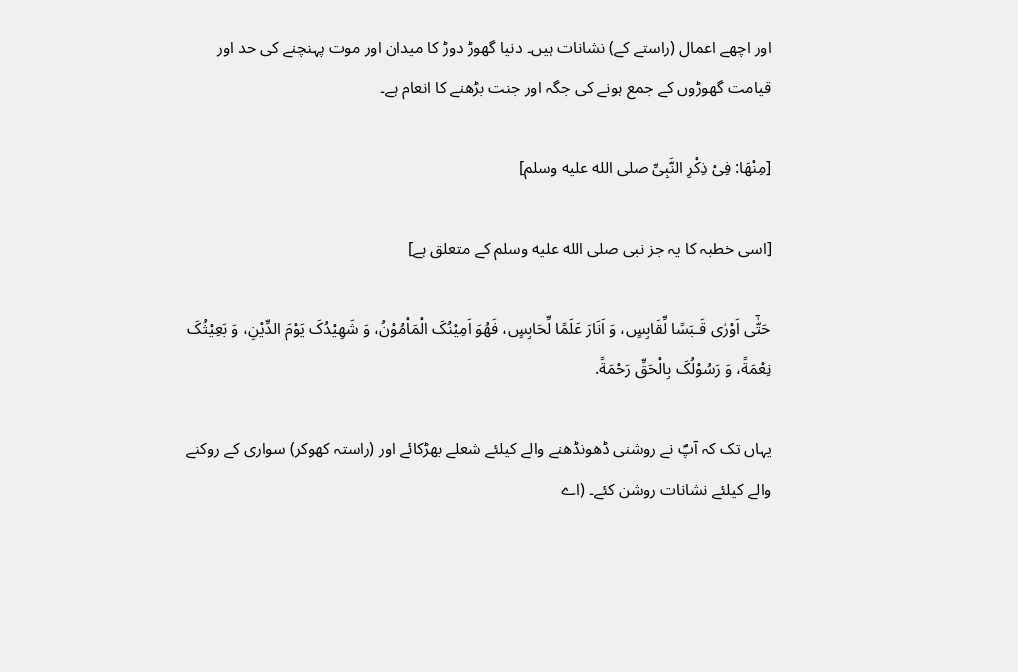اور اچھے اعمال (راستے کے) نشانات ہیں۔ دنیا گھوڑ دوڑ کا میدان اور موت پہنچنے کی حد اور قیامت گھوڑوں کے جمع ہونے کی جگہ اور جنت بڑھنے کا انعام ہے۔

[مِنْهَا: فِیْ ذِکْرِ النَّبِیِّ صلى الله عليه وسلم]

[اسی خطبہ کا یہ جز نبی صلى الله عليه وسلم کے متعلق ہے]

حَتّٰۤی اَوْرٰی قَـبَسًا لِّقَابِسٍ، وَ اَنَارَ عَلَمًا لِّحَابِسٍ، فَهُوَ اَمِیْنُکَ الْمَاْمُوْنُ، وَ شَهِیْدُکَ یَوْمَ الدِّیْنِ، وَ بَعِیْثُکَ نِعْمَةً، وَ رَسُوْلُکَ بِالْحَقِّ رَحْمَةً.

یہاں تک کہ آپؐ نے روشنی ڈھونڈھنے والے کیلئے شعلے بھڑکائے اور (راستہ کھوکر) سواری کے روکنے والے کیلئے نشانات روشن کئے۔ (اے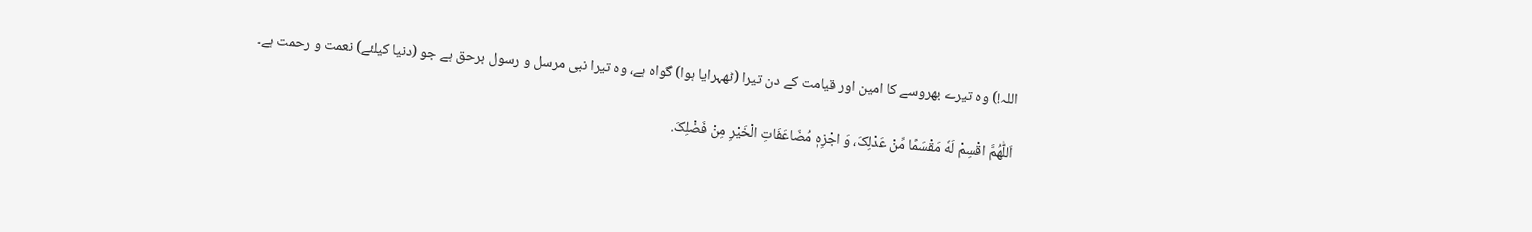اللہ!) وہ تیرے بھروسے کا امین اور قیامت کے دن تیرا (ٹھہرایا ہوا) گواہ ہے، وہ تیرا نبی مرسل و رسول برحق ہے جو (دنیا کیلئے) نعمت و رحمت ہے۔

اَللّٰهُمَّ اقْسِمْ لَهٗ مَقْسَمًا مِّنْ عَدْلِکَ، وَ اجْزِهٖ مُضَاعَفَاتِ الْخَیْرِ مِنْ فَضْلِکَ.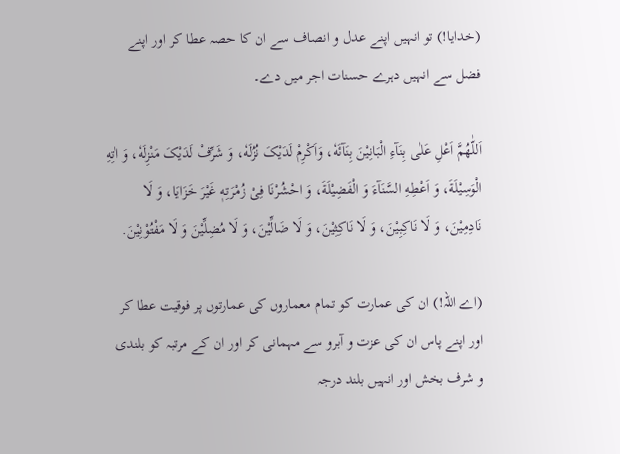(خدایا!) تو انہیں اپنے عدل و انصاف سے ان کا حصہ عطا کر اور اپنے فضل سے انہیں دہرے حسنات اجر میں دے۔

اَللّٰهُمَّ اَعْلِ عَلٰی بِنَآءِ الْبَانِیْنَ بِنَآئَهٗ، وَاَکْرِمْ لَدَیْکَ نُزُلَهٗ، وَ شَرِّفْ لَدَیْکَ مَنْزِلَهٗ، وَ اٰتِهِ الْوَسِیْلَةَ، وَ اَعْطِهِ السَّنَآءَ وَ الْفَضِیْلَةَ، وَ احْشُرْنَا فِیْ زُمْرَتِهٖ غَیْرَ خَزَایَا، وَ لَا نَادِمِیْنَ، وَ لَا نَاکِبِیْنَ، وَ لَا نَاکِثِیْنَ، وَ لَا ضَالِّیْنَ، وَ لَا مُضِلِّیْنَ وَ لَا مَفْتُوْنِیْنَ.

(اے اللہ!) ان کی عمارت کو تمام معماروں کی عمارتوں پر فوقیت عطا کر اور اپنے پاس ان کی عزت و آبرو سے مہمانی کر اور ان کے مرتبہ کو بلندی و شرف بخش اور انہیں بلند درجہ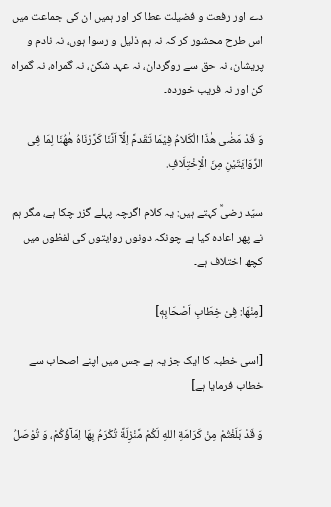دے اور رفعت و فضیلت عطا کر اور ہمیں ان کی جماعت میں اس طرح محشور کر کہ نہ ہم ذلیل و رسوا ہوں، نہ نادم و پریشان، نہ حق سے روگردان، نہ عہد شکن، نہ گمراہ، نہ گمراہ کن اور نہ فریب خوردہ۔

وَ قَدْ مَضٰی هٰذَا الْکَلامُ فِیْمَا تَقَدمَّ اِلَّاۤ اَنَّنَا کَرَّرْنَاهُ هٰهُنَا لِمَا فِی الرِّوَایَتَیْنِ مِنَ الْاِخْتِلَافِ.

سیّد رضیؒ کہتے ہیں: یہ کلام اگرچہ پہلے گزر چکا ہے، مگر ہم نے پھر اعادہ کیا ہے چونکہ دونوں روایتوں کی لفظوں میں کچھ اختلاف ہے۔

[مِنْهَا: فِیْ خِطَابِ اَصْحَابِهٖ]

[اسی خطبہ کا ایک جز یہ ہے جس میں اپنے اصحاب سے خطاب فرمایا ہے]

وَ قَدْ بَلَغْتُمْ مِنْ کَرَامَةِ اللهِ لَکُمْ مَّنْزِلَةً تُکْرَمُ بِهَا اِمَآؤُکُمْ، وَ تُوْصَلُ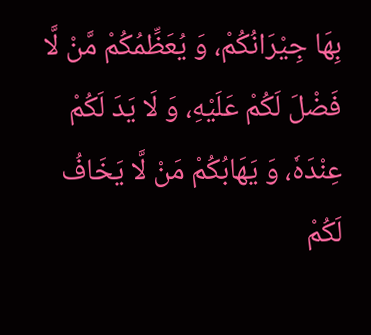بِهَا جِیْرَانُکُمْ، وَ یُعَظِّمُکُمْ مَّنْ لَّا فَضْلَ لَکُمْ عَلَیْهِ، وَ لَا یَدَ لَکُمْ عِنْدَهٗ، وَ یَهَابُکُمْ مَنْ لَّا یَخَافُ لَکُمْ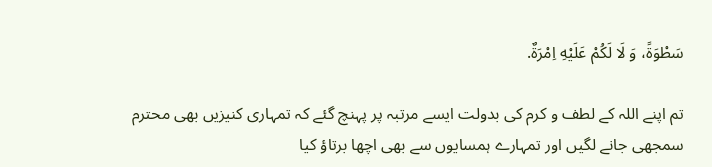سَطْوَةً، وَ لَا لَکُمْ عَلَیْهِ اِمْرَةٌ.

تم اپنے اللہ کے لطف و کرم کی بدولت ایسے مرتبہ پر پہنچ گئے کہ تمہاری کنیزیں بھی محترم سمجھی جانے لگیں اور تمہارے ہمسایوں سے بھی اچھا برتاؤ کیا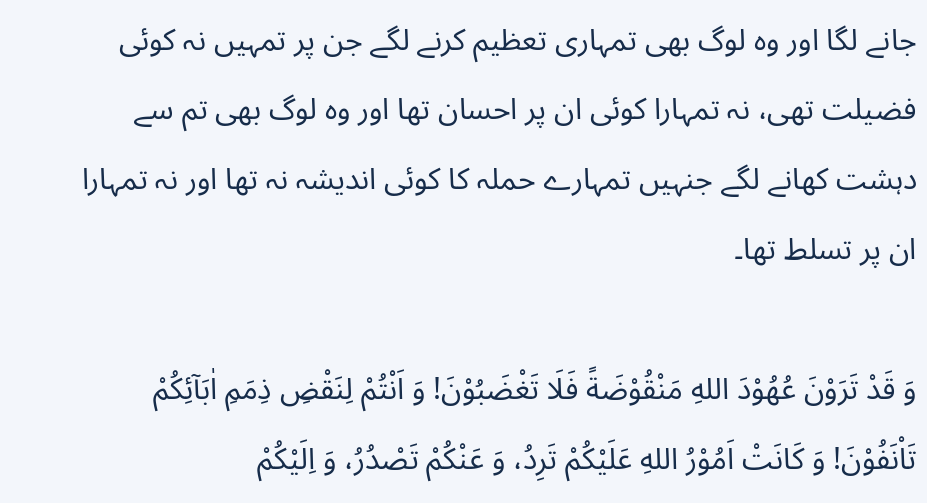جانے لگا اور وہ لوگ بھی تمہاری تعظیم کرنے لگے جن پر تمہیں نہ کوئی فضیلت تھی، نہ تمہارا کوئی ان پر احسان تھا اور وہ لوگ بھی تم سے دہشت کھانے لگے جنہیں تمہارے حملہ کا کوئی اندیشہ نہ تھا اور نہ تمہارا ان پر تسلط تھا۔

وَ قَدْ تَرَوْنَ عُهُوْدَ اللهِ مَنْقُوْضَةً فَلَا تَغْضَبُوْنَ! وَ اَنْتُمْ لِنَقْضِ ذِمَمِ اٰبَآئِکُمْ تَاْنَفُوْنَ! وَ کَانَتْ اَمُوْرُ اللهِ عَلَیْکُمْ تَرِدُ، وَ عَنْکُمْ تَصْدُرُ، وَ اِلَیْکُمْ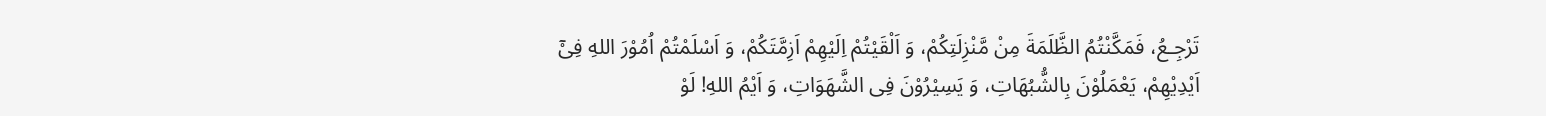تَرْجِـعُ، فَمَکَّنْتُمُ الظَّلَمَةَ مِنْ مَّنْزِلَتِکُمْ، وَ اَلْقَیْتُمْ اِلَیْهِمْ اَزِمَّتَکُمْ، وَ اَسْلَمْتُمْ اُمُوْرَ اللهِ فِیْۤ اَیْدِیْهِمْ، یَعْمَلُوْنَ بِالشُّبُهَاتِ، وَ یَسِیْرُوْنَ فِی الشَّهَوَاتِ، وَ اَیْمُ اللهِ! لَوْ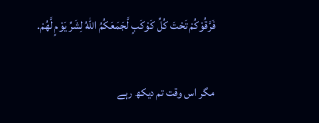فَرَّقُوْکُمْ تَحْتَ کُلِّ کَوْکَبٍ لَّجَمَعَکُمُ اللهُ لِشَرِّ یَوْمٍ لَّهُمْ.

مگر اس وقت تم دیکھ رہے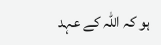ہو کہ اللہ کے عہد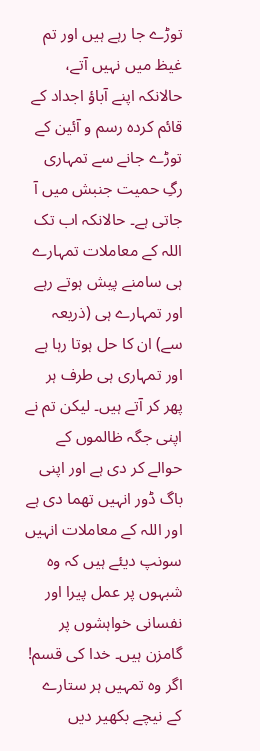توڑے جا رہے ہیں اور تم غیظ میں نہیں آتے، حالانکہ اپنے آباؤ اجداد کے قائم کردہ رسم و آئین کے توڑے جانے سے تمہارى رگِ حمیت جنبش میں آ جاتی ہے۔ حالانکہ اب تک اللہ کے معاملات تمہارے ہی سامنے پیش ہوتے رہے اور تمہارے ہی (ذریعہ سے) ان کا حل ہوتا رہا ہے اور تمہاری ہی طرف ہر پھر کر آتے ہیں۔ لیکن تم نے اپنی جگہ ظالموں کے حوالے کر دی ہے اور اپنی باگ ڈور انہیں تھما دی ہے اور اللہ کے معاملات انہیں سونپ دیئے ہیں کہ وہ شبہوں پر عمل پیرا اور نفسانی خواہشوں پر گامزن ہیں۔ خدا کی قسم! اگر وہ تمہیں ہر ستارے کے نیچے بکھیر دیں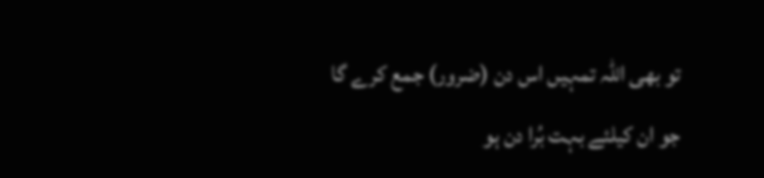تو بھی اللہ تمہیں اس دن (ضرور) جمع کرے گا جو ان کیلئے بہت بُرا دن ہو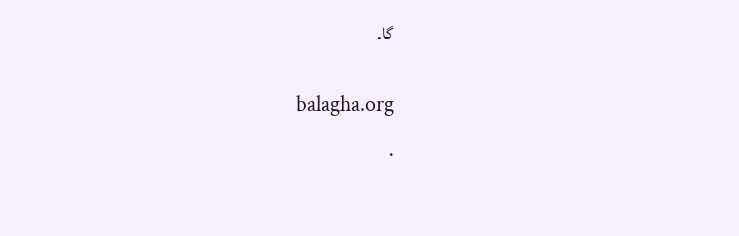گا۔


balagha.org

۰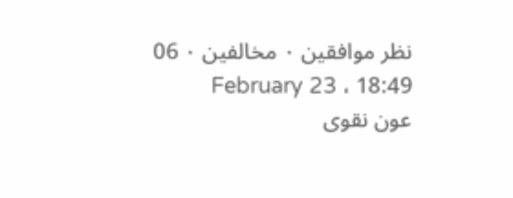نظر موافقین ۰ مخالفین ۰ 06 February 23 ، 18:49
عون نقوی